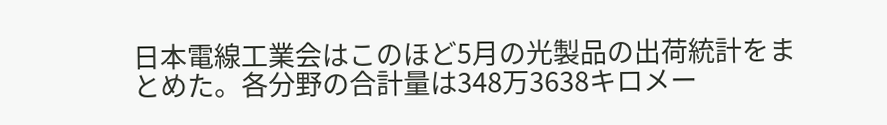日本電線工業会はこのほど5月の光製品の出荷統計をまとめた。各分野の合計量は348万3638キロメー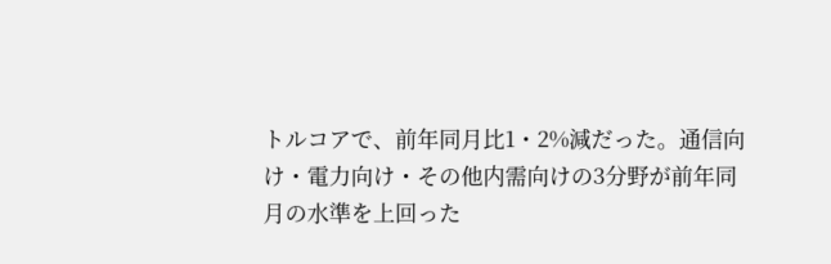トルコアで、前年同月比1・2%減だった。通信向け・電力向け・その他内需向けの3分野が前年同月の水準を上回った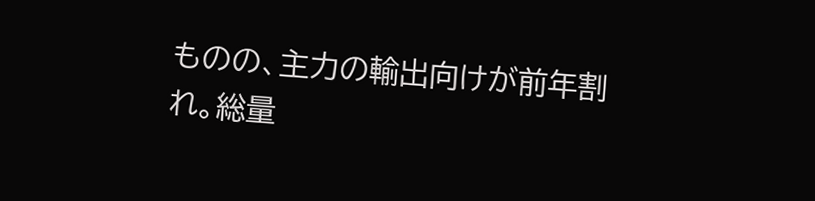ものの、主力の輸出向けが前年割れ。総量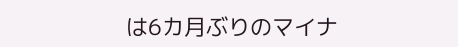は6カ月ぶりのマイナ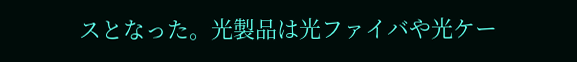スとなった。光製品は光ファイバや光ケー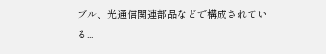ブル、光通信関連部品などで構成されている...